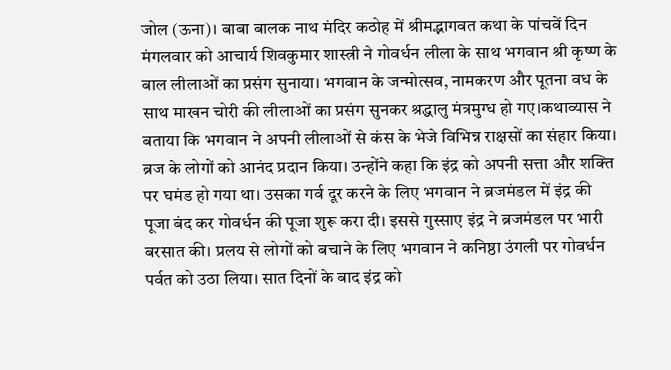जोल (ऊना)। बाबा बालक नाथ मंदिर कठोह में श्रीमद्भागवत कथा के पांचवें दिन मंगलवार को आचार्य शिवकुमार शास्त्री ने गोवर्धन लीला के साथ भगवान श्री कृष्ण के बाल लीलाओं का प्रसंग सुनाया। भगवान के जन्मोत्सव, नामकरण और पूतना वध के साथ माखन चोरी की लीलाओं का प्रसंग सुनकर श्रद्धालु मंत्रमुग्ध हो गए।कथाव्यास ने बताया कि भगवान ने अपनी लीलाओं से कंस के भेजे विभिन्न राक्षसों का संहार किया। ब्रज के लोगों को आनंद प्रदान किया। उन्होंने कहा कि इंद्र को अपनी सत्ता और शक्ति पर घमंड हो गया था। उसका गर्व दूर करने के लिए भगवान ने ब्रजमंडल में इंद्र की पूजा बंद कर गोवर्धन की पूजा शुरू करा दी। इससे गुस्साए इंद्र ने ब्रजमंडल पर भारी बरसात की। प्रलय से लोगों को बचाने के लिए भगवान ने कनिष्ठा उंगली पर गोवर्धन पर्वत को उठा लिया। सात दिनों के बाद इंद्र को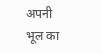अपनी भूल का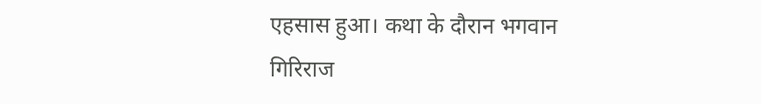एहसास हुआ। कथा के दौरान भगवान गिरिराज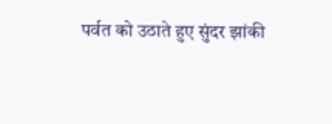पर्वत को उठाते हुए सुंदर झांकी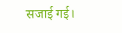सजाई गई।